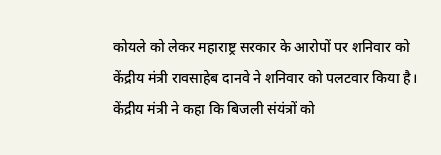कोयले को लेकर महाराष्ट्र सरकार के आरोपों पर शनिवार को केंद्रीय मंत्री रावसाहेब दानवे ने शनिवार को पलटवार किया है। केंद्रीय मंत्री ने कहा कि बिजली संयंत्रों को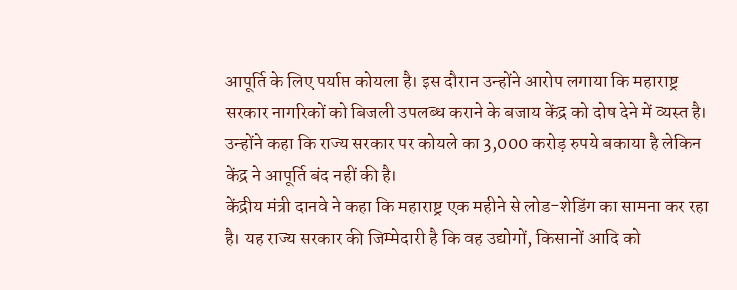आपूर्ति के लिए पर्याप्त कोयला है। इस दौरान उन्होंने आरोप लगाया कि महाराष्ट्र सरकार नागरिकों को बिजली उपलब्ध कराने के बजाय केंद्र को दोष देने में व्यस्त है। उन्होंने कहा कि राज्य सरकार पर कोयले का 3,000 करोड़ रुपये बकाया है लेकिन केंद्र ने आपूर्ति बंद नहीं की है।
केंद्रीय मंत्री दानवे ने कहा कि महाराष्ट्र एक महीने से लोड-शेडिंग का सामना कर रहा है। यह राज्य सरकार की जिम्मेदारी है कि वह उद्योगों, किसानों आदि को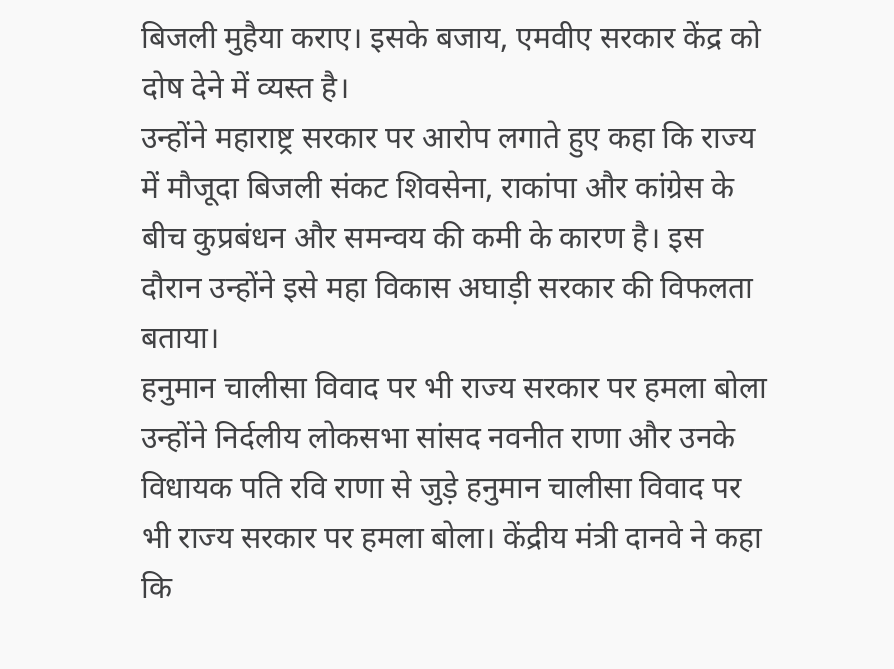बिजली मुहैया कराए। इसके बजाय, एमवीए सरकार केंद्र को दोष देने में व्यस्त है।
उन्होंने महाराष्ट्र सरकार पर आरोप लगाते हुए कहा कि राज्य में मौजूदा बिजली संकट शिवसेना, राकांपा और कांग्रेस के बीच कुप्रबंधन और समन्वय की कमी के कारण है। इस दौरान उन्होंने इसे महा विकास अघाड़ी सरकार की विफलता बताया।
हनुमान चालीसा विवाद पर भी राज्य सरकार पर हमला बोला
उन्होंने निर्दलीय लोकसभा सांसद नवनीत राणा और उनके विधायक पति रवि राणा से जुड़े हनुमान चालीसा विवाद पर भी राज्य सरकार पर हमला बोला। केंद्रीय मंत्री दानवे ने कहा कि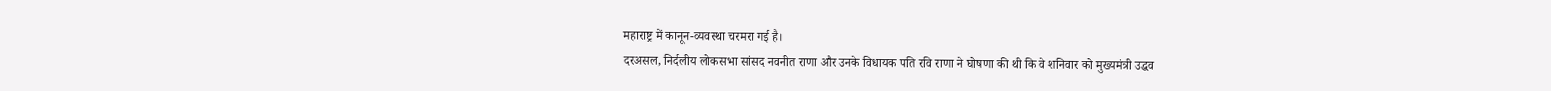महाराष्ट्र में कानून-व्यवस्था चरमरा गई है।
दरअसल, निर्दलीय लोकसभा सांसद नवनीत राणा और उनके विधायक पति रवि राणा ने घोषणा की थी कि वे शनिवार को मुख्यमंत्री उद्धव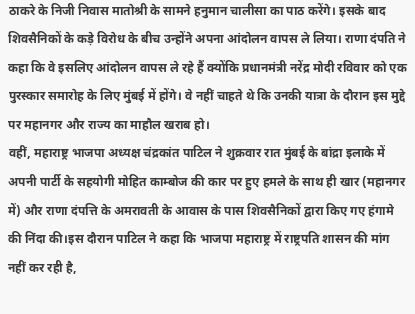ठाकरे के निजी निवास मातोश्री के सामने हनुमान चालीसा का पाठ करेंगे। इसके बाद शिवसैनिकों के कड़े विरोध के बीच उन्होंने अपना आंदोलन वापस ले लिया। राणा दंपति ने कहा कि वे इसलिए आंदोलन वापस ले रहे हैं क्योंकि प्रधानमंत्री नरेंद्र मोदी रविवार को एक पुरस्कार समारोह के लिए मुंबई में होंगे। वे नहीं चाहते थे कि उनकी यात्रा के दौरान इस मुद्दे पर महानगर और राज्य का माहौल खराब हो।
वहीं, महाराष्ट्र भाजपा अध्यक्ष चंद्रकांत पाटिल ने शुक्रवार रात मुंबई के बांद्रा इलाके में अपनी पार्टी के सहयोगी मोहित काम्बोज की कार पर हुए हमले के साथ ही खार (महानगर में) और राणा दंपत्ति के अमरावती के आवास के पास शिवसैनिकों द्वारा किए गए हंगामे की निंदा की।इस दौरान पाटिल ने कहा कि भाजपा महाराष्ट्र में राष्ट्रपति शासन की मांग नहीं कर रही है,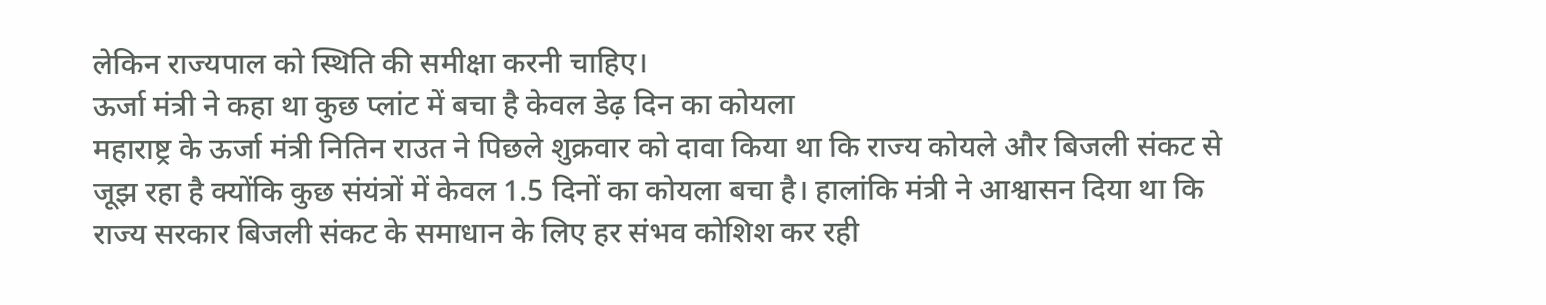लेकिन राज्यपाल को स्थिति की समीक्षा करनी चाहिए।
ऊर्जा मंत्री ने कहा था कुछ प्लांट में बचा है केवल डेढ़ दिन का कोयला
महाराष्ट्र के ऊर्जा मंत्री नितिन राउत ने पिछले शुक्रवार को दावा किया था कि राज्य कोयले और बिजली संकट से जूझ रहा है क्योंकि कुछ संयंत्रों में केवल 1.5 दिनों का कोयला बचा है। हालांकि मंत्री ने आश्वासन दिया था कि राज्य सरकार बिजली संकट के समाधान के लिए हर संभव कोशिश कर रही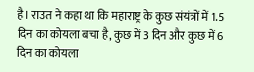है। राउत ने कहा था कि महाराष्ट्र के कुछ संयंत्रों में 1.5 दिन का कोयला बचा है, कुछ में 3 दिन और कुछ में 6 दिन का कोयला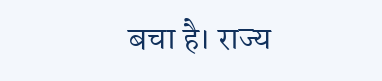बचा है। राज्य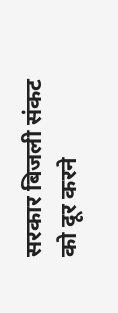सरकार बिजली संकट को दूर करने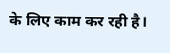के लिए काम कर रही है।